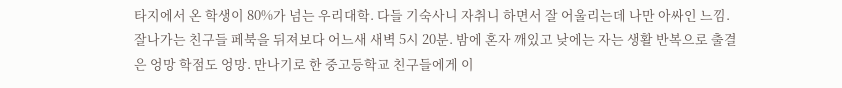타지에서 온 학생이 80%가 넘는 우리대학. 다들 기숙사니 자취니 하면서 잘 어울리는데 나만 아싸인 느낌. 잘나가는 친구들 페북을 뒤져보다 어느새 새벽 5시 20분. 밤에 혼자 깨있고 낮에는 자는 생활 반복으로 출결은 엉망 학점도 엉망. 만나기로 한 중고등학교 친구들에게 이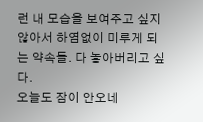런 내 모습을 보여주고 싶지 않아서 하염없이 미루게 되는 약속들. 다 놓아버리고 싶다.
오늘도 잠이 안오네